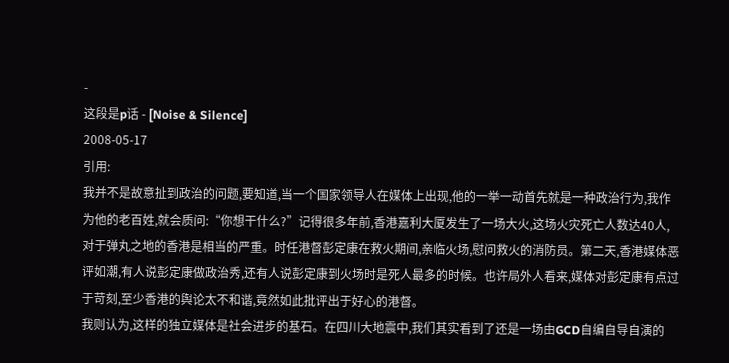-
这段是p话 - [Noise & Silence]
2008-05-17
引用:
我并不是故意扯到政治的问题,要知道,当一个国家领导人在媒体上出现,他的一举一动首先就是一种政治行为,我作为他的老百姓,就会质问:“你想干什么?”记得很多年前,香港嘉利大厦发生了一场大火,这场火灾死亡人数达40人,对于弹丸之地的香港是相当的严重。时任港督彭定康在救火期间,亲临火场,慰问救火的消防员。第二天,香港媒体恶评如潮,有人说彭定康做政治秀,还有人说彭定康到火场时是死人最多的时候。也许局外人看来,媒体对彭定康有点过于苛刻,至少香港的舆论太不和谐,竟然如此批评出于好心的港督。
我则认为,这样的独立媒体是社会进步的基石。在四川大地震中,我们其实看到了还是一场由GCD自编自导自演的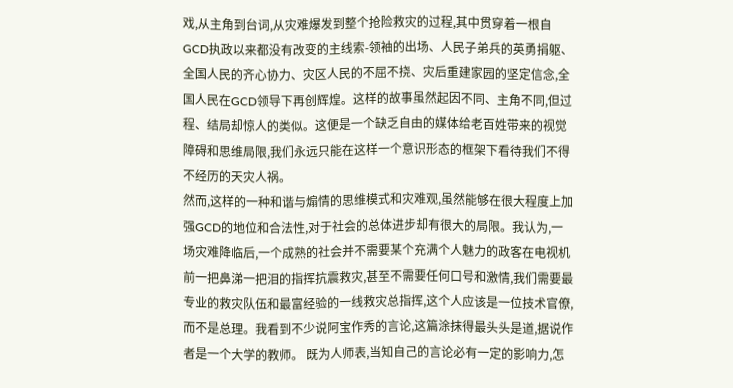戏,从主角到台词,从灾难爆发到整个抢险救灾的过程,其中贯穿着一根自GCD执政以来都没有改变的主线索-领袖的出场、人民子弟兵的英勇捐躯、全国人民的齐心协力、灾区人民的不屈不挠、灾后重建家园的坚定信念,全国人民在GCD领导下再创辉煌。这样的故事虽然起因不同、主角不同,但过程、结局却惊人的类似。这便是一个缺乏自由的媒体给老百姓带来的视觉障碍和思维局限,我们永远只能在这样一个意识形态的框架下看待我们不得不经历的天灾人祸。
然而,这样的一种和谐与煽情的思维模式和灾难观,虽然能够在很大程度上加强GCD的地位和合法性,对于社会的总体进步却有很大的局限。我认为,一场灾难降临后,一个成熟的社会并不需要某个充满个人魅力的政客在电视机前一把鼻涕一把泪的指挥抗震救灾,甚至不需要任何口号和激情,我们需要最专业的救灾队伍和最富经验的一线救灾总指挥,这个人应该是一位技术官僚,而不是总理。我看到不少说阿宝作秀的言论,这篇涂抹得最头头是道,据说作者是一个大学的教师。 既为人师表,当知自己的言论必有一定的影响力,怎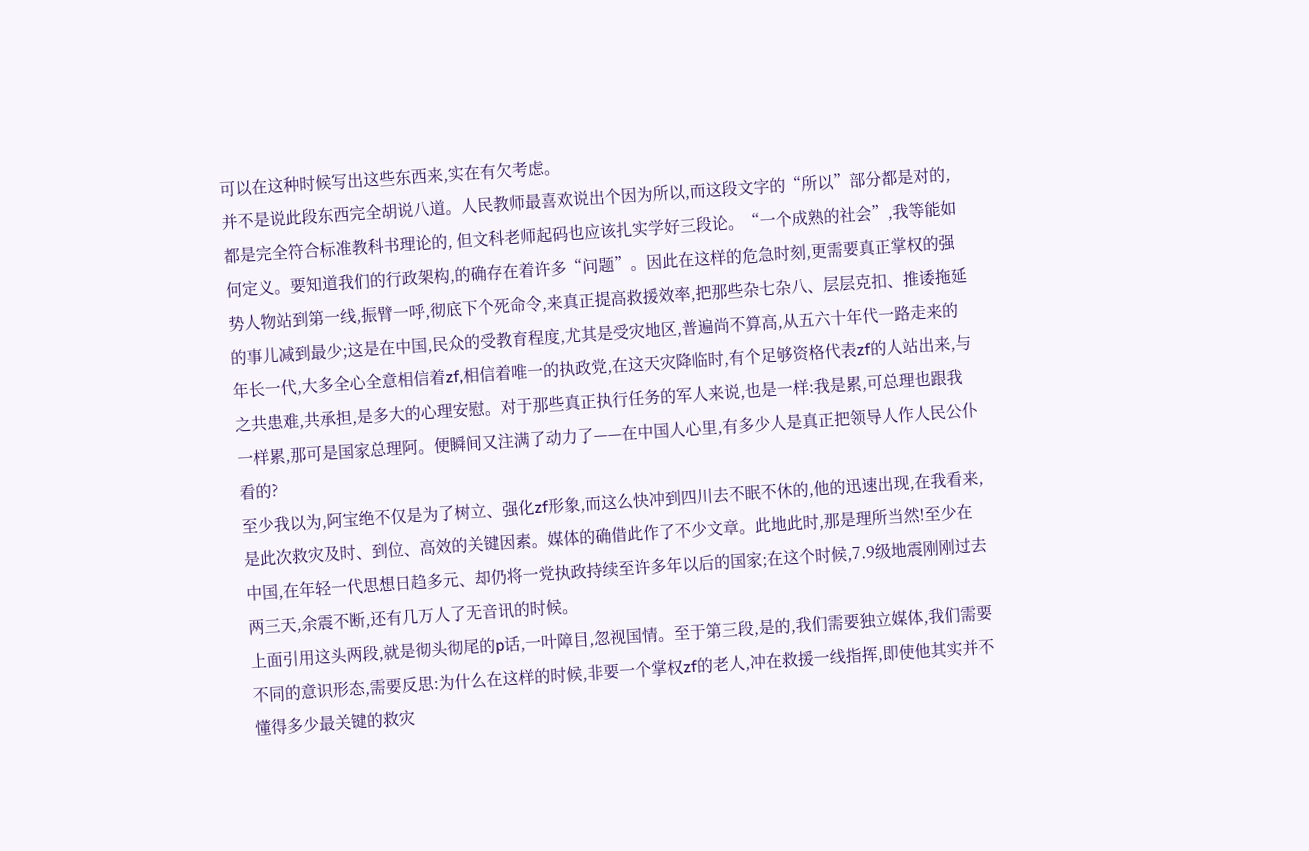可以在这种时候写出这些东西来,实在有欠考虑。
并不是说此段东西完全胡说八道。人民教师最喜欢说出个因为所以,而这段文字的“所以”部分都是对的,都是完全符合标准教科书理论的, 但文科老师起码也应该扎实学好三段论。“一个成熟的社会”,我等能如何定义。要知道我们的行政架构,的确存在着许多“问题”。因此在这样的危急时刻,更需要真正掌权的强势人物站到第一线,振臂一呼,彻底下个死命令,来真正提高救援效率,把那些杂七杂八、层层克扣、推诿拖延的事儿减到最少;这是在中国,民众的受教育程度,尤其是受灾地区,普遍尚不算高,从五六十年代一路走来的年长一代,大多全心全意相信着zf,相信着唯一的执政党,在这天灾降临时,有个足够资格代表zf的人站出来,与之共患难,共承担,是多大的心理安慰。对于那些真正执行任务的军人来说,也是一样:我是累,可总理也跟我一样累,那可是国家总理阿。便瞬间又注满了动力了——在中国人心里,有多少人是真正把领导人作人民公仆看的?
至少我以为,阿宝绝不仅是为了树立、强化zf形象,而这么快冲到四川去不眠不休的,他的迅速出现,在我看来,是此次救灾及时、到位、高效的关键因素。媒体的确借此作了不少文章。此地此时,那是理所当然!至少在中国,在年轻一代思想日趋多元、却仍将一党执政持续至许多年以后的国家;在这个时候,7.9级地震刚刚过去两三天,余震不断,还有几万人了无音讯的时候。
上面引用这头两段,就是彻头彻尾的p话,一叶障目,忽视国情。至于第三段,是的,我们需要独立媒体,我们需要不同的意识形态,需要反思:为什么在这样的时候,非要一个掌权zf的老人,冲在救援一线指挥,即使他其实并不懂得多少最关键的救灾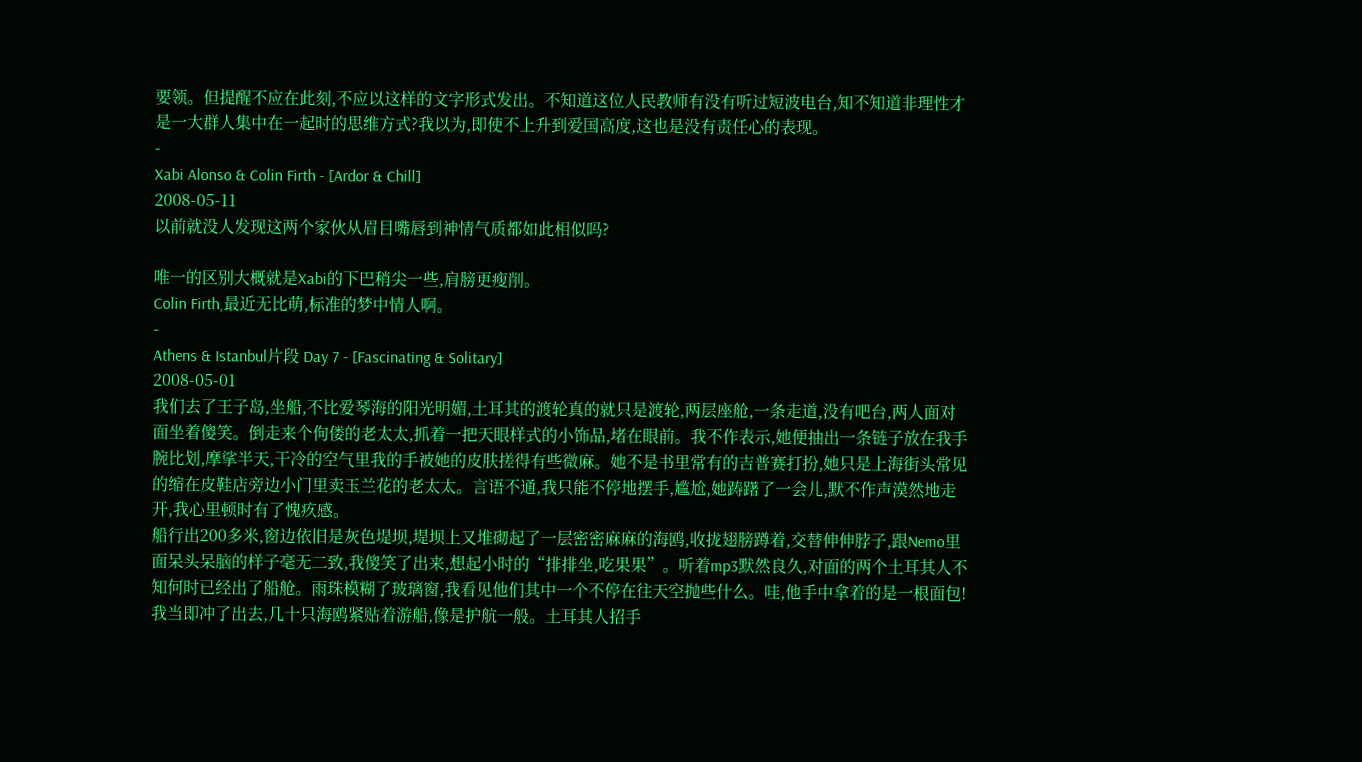要领。但提醒不应在此刻,不应以这样的文字形式发出。不知道这位人民教师有没有听过短波电台,知不知道非理性才是一大群人集中在一起时的思维方式?我以为,即使不上升到爱国高度,这也是没有责任心的表现。
-
Xabi Alonso & Colin Firth - [Ardor & Chill]
2008-05-11
以前就没人发现这两个家伙从眉目嘴唇到神情气质都如此相似吗?

唯一的区别大概就是Xabi的下巴稍尖一些,肩膀更瘦削。
Colin Firth,最近无比萌,标准的梦中情人啊。
-
Athens & Istanbul片段 Day 7 - [Fascinating & Solitary]
2008-05-01
我们去了王子岛,坐船,不比爱琴海的阳光明媚,土耳其的渡轮真的就只是渡轮,两层座舱,一条走道,没有吧台,两人面对面坐着傻笑。倒走来个佝偻的老太太,抓着一把天眼样式的小饰品,堵在眼前。我不作表示,她便抽出一条链子放在我手腕比划,摩挲半天,干冷的空气里我的手被她的皮肤搓得有些微麻。她不是书里常有的吉普赛打扮,她只是上海街头常见的缩在皮鞋店旁边小门里卖玉兰花的老太太。言语不通,我只能不停地摆手,尴尬,她踌躇了一会儿,默不作声漠然地走开,我心里顿时有了愧疚感。
船行出200多米,窗边依旧是灰色堤坝,堤坝上又堆砌起了一层密密麻麻的海鸥,收拢翅膀蹲着,交替伸伸脖子,跟Nemo里面呆头呆脑的样子毫无二致,我傻笑了出来,想起小时的“排排坐,吃果果”。听着mp3默然良久,对面的两个土耳其人不知何时已经出了船舱。雨珠模糊了玻璃窗,我看见他们其中一个不停在往天空抛些什么。哇,他手中拿着的是一根面包!我当即冲了出去,几十只海鸥紧贴着游船,像是护航一般。土耳其人招手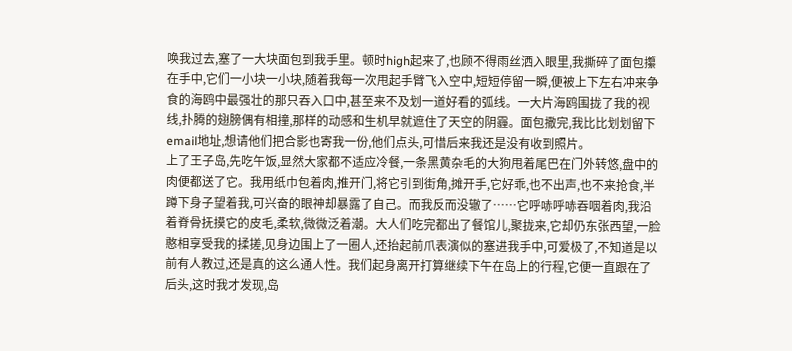唤我过去,塞了一大块面包到我手里。顿时high起来了,也顾不得雨丝洒入眼里,我撕碎了面包攥在手中,它们一小块一小块,随着我每一次甩起手臂飞入空中,短短停留一瞬,便被上下左右冲来争食的海鸥中最强壮的那只吞入口中,甚至来不及划一道好看的弧线。一大片海鸥围拢了我的视线,扑腾的翅膀偶有相撞,那样的动感和生机早就遮住了天空的阴霾。面包撒完,我比比划划留下email地址,想请他们把合影也寄我一份,他们点头,可惜后来我还是没有收到照片。
上了王子岛,先吃午饭,显然大家都不适应冷餐,一条黑黄杂毛的大狗甩着尾巴在门外转悠,盘中的肉便都送了它。我用纸巾包着肉,推开门,将它引到街角,摊开手,它好乖,也不出声,也不来抢食,半蹲下身子望着我,可兴奋的眼神却暴露了自己。而我反而没辙了……它呼哧呼哧吞咽着肉,我沿着脊骨抚摸它的皮毛,柔软,微微泛着潮。大人们吃完都出了餐馆儿,聚拢来,它却仍东张西望,一脸憨相享受我的揉搓,见身边围上了一圈人,还抬起前爪表演似的塞进我手中,可爱极了,不知道是以前有人教过,还是真的这么通人性。我们起身离开打算继续下午在岛上的行程,它便一直跟在了后头,这时我才发现,岛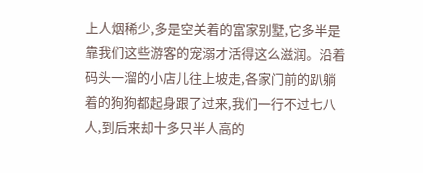上人烟稀少,多是空关着的富家别墅,它多半是靠我们这些游客的宠溺才活得这么滋润。沿着码头一溜的小店儿往上坡走,各家门前的趴躺着的狗狗都起身跟了过来,我们一行不过七八人,到后来却十多只半人高的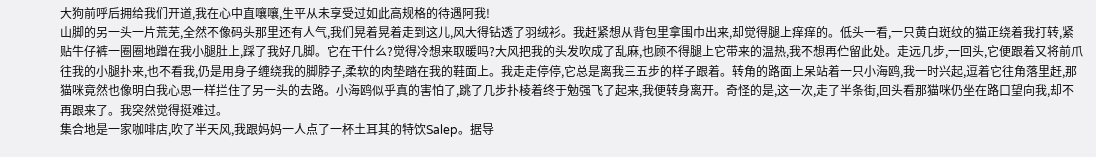大狗前呼后拥给我们开道,我在心中直嚷嚷,生平从未享受过如此高规格的待遇阿我!
山脚的另一头一片荒芜,全然不像码头那里还有人气,我们晃着晃着走到这儿,风大得钻透了羽绒衫。我赶紧想从背包里拿围巾出来,却觉得腿上痒痒的。低头一看,一只黄白斑纹的猫正绕着我打转,紧贴牛仔裤一圈圈地蹭在我小腿肚上,踩了我好几脚。它在干什么?觉得冷想来取暖吗?大风把我的头发吹成了乱麻,也顾不得腿上它带来的温热,我不想再伫留此处。走远几步,一回头,它便跟着又将前爪往我的小腿扑来,也不看我,仍是用身子缠绕我的脚脖子,柔软的肉垫踏在我的鞋面上。我走走停停,它总是离我三五步的样子跟着。转角的路面上呆站着一只小海鸥,我一时兴起,逗着它往角落里赶,那猫咪竟然也像明白我心思一样拦住了另一头的去路。小海鸥似乎真的害怕了,跳了几步扑棱着终于勉强飞了起来,我便转身离开。奇怪的是,这一次,走了半条街,回头看那猫咪仍坐在路口望向我,却不再跟来了。我突然觉得挺难过。
集合地是一家咖啡店,吹了半天风,我跟妈妈一人点了一杯土耳其的特饮Salep。据导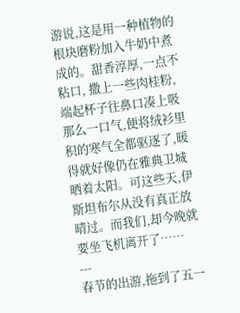游说,这是用一种植物的根块磨粉加入牛奶中煮成的。甜香淳厚,一点不粘口, 撒上一些肉桂粉,端起杯子往鼻口凑上吸那么一口气,便将绒衫里积的寒气全都驱逐了,暖得就好像仍在雅典卫城晒着太阳。可这些天,伊斯坦布尔从没有真正放晴过。而我们,却今晚就要坐飞机离开了……
---
春节的出游,拖到了五一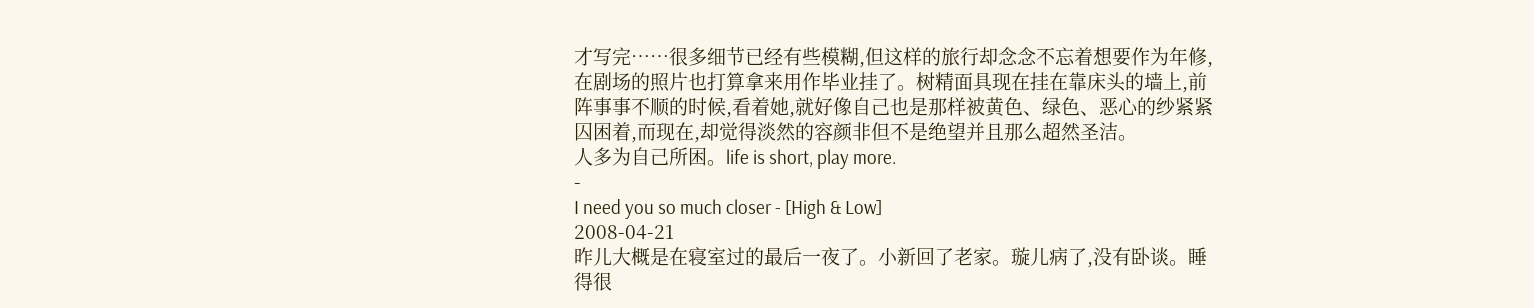才写完……很多细节已经有些模糊,但这样的旅行却念念不忘着想要作为年修,在剧场的照片也打算拿来用作毕业挂了。树精面具现在挂在靠床头的墙上,前阵事事不顺的时候,看着她,就好像自己也是那样被黄色、绿色、恶心的纱紧紧囚困着,而现在,却觉得淡然的容颜非但不是绝望并且那么超然圣洁。
人多为自己所困。life is short, play more.
-
I need you so much closer - [High & Low]
2008-04-21
昨儿大概是在寝室过的最后一夜了。小新回了老家。璇儿病了,没有卧谈。睡得很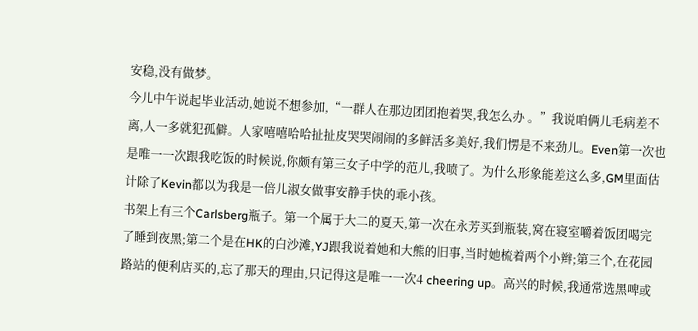安稳,没有做梦。
今儿中午说起毕业活动,她说不想参加,“一群人在那边团团抱着哭,我怎么办 。”我说咱俩儿毛病差不离,人一多就犯孤僻。人家嘻嘻哈哈扯扯皮哭哭闹闹的多鲜活多美好,我们愣是不来劲儿。Even第一次也是唯一一次跟我吃饭的时候说,你颇有第三女子中学的范儿,我喷了。为什么形象能差这么多,GM里面估计除了Kevin都以为我是一倍儿淑女做事安静手快的乖小孩。
书架上有三个Carlsberg瓶子。第一个属于大二的夏天,第一次在永芳买到瓶装,窝在寝室嚼着饭团喝完了睡到夜黑;第二个是在HK的白沙滩,YJ跟我说着她和大熊的旧事,当时她梳着两个小辫;第三个,在花园路站的便利店买的,忘了那天的理由,只记得这是唯一一次4 cheering up。高兴的时候,我通常选黑啤或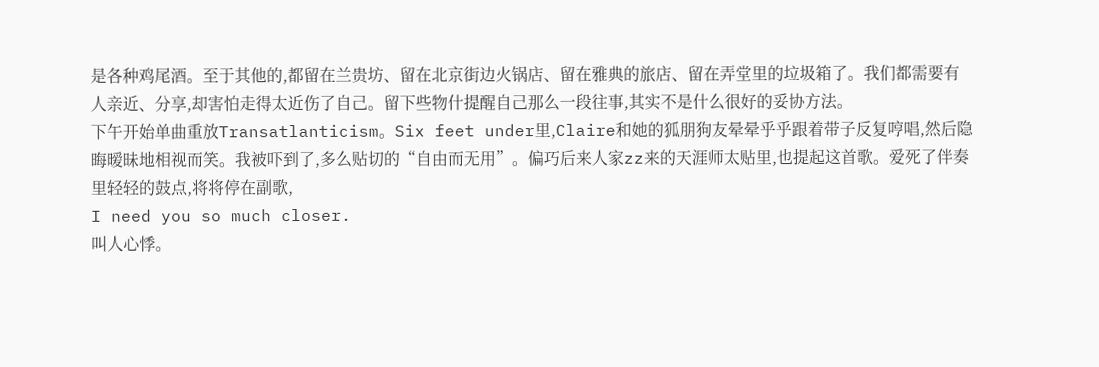是各种鸡尾酒。至于其他的,都留在兰贵坊、留在北京街边火锅店、留在雅典的旅店、留在弄堂里的垃圾箱了。我们都需要有人亲近、分享,却害怕走得太近伤了自己。留下些物什提醒自己那么一段往事,其实不是什么很好的妥协方法。
下午开始单曲重放Transatlanticism。Six feet under里,Claire和她的狐朋狗友晕晕乎乎跟着带子反复哼唱,然后隐晦暧昧地相视而笑。我被吓到了,多么贴切的“自由而无用”。偏巧后来人家zz来的天涯师太贴里,也提起这首歌。爱死了伴奏里轻轻的鼓点,将将停在副歌,
I need you so much closer.
叫人心悸。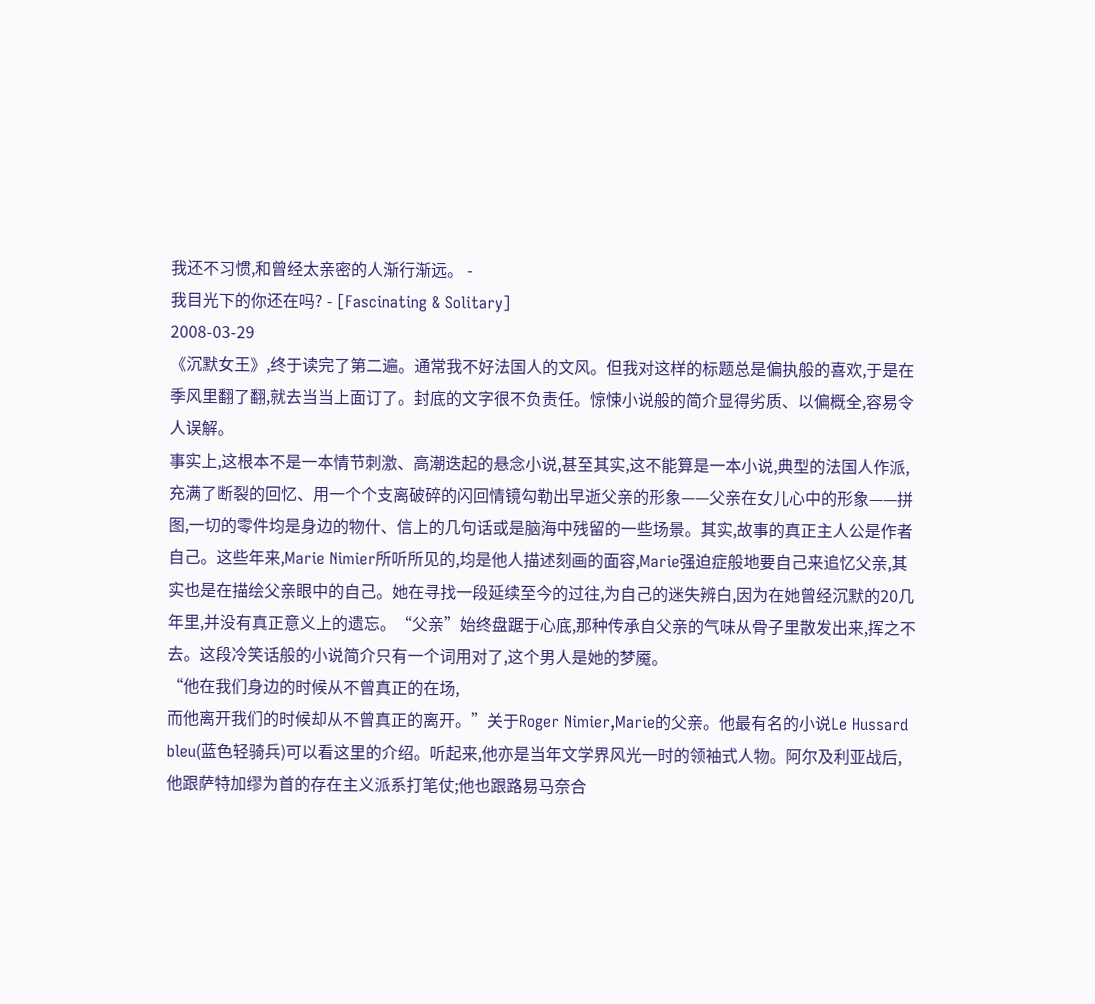我还不习惯,和曾经太亲密的人渐行渐远。 -
我目光下的你还在吗? - [Fascinating & Solitary]
2008-03-29
《沉默女王》,终于读完了第二遍。通常我不好法国人的文风。但我对这样的标题总是偏执般的喜欢,于是在季风里翻了翻,就去当当上面订了。封底的文字很不负责任。惊悚小说般的简介显得劣质、以偏概全,容易令人误解。
事实上,这根本不是一本情节刺激、高潮迭起的悬念小说,甚至其实,这不能算是一本小说,典型的法国人作派,充满了断裂的回忆、用一个个支离破碎的闪回情镜勾勒出早逝父亲的形象——父亲在女儿心中的形象——拼图,一切的零件均是身边的物什、信上的几句话或是脑海中残留的一些场景。其实,故事的真正主人公是作者自己。这些年来,Marie Nimier所听所见的,均是他人描述刻画的面容,Marie强迫症般地要自己来追忆父亲,其实也是在描绘父亲眼中的自己。她在寻找一段延续至今的过往,为自己的迷失辨白,因为在她曾经沉默的20几年里,并没有真正意义上的遗忘。“父亲”始终盘踞于心底,那种传承自父亲的气味从骨子里散发出来,挥之不去。这段冷笑话般的小说简介只有一个词用对了,这个男人是她的梦魇。
“他在我们身边的时候从不曾真正的在场,
而他离开我们的时候却从不曾真正的离开。”关于Roger Nimier,Marie的父亲。他最有名的小说Le Hussard bleu(蓝色轻骑兵)可以看这里的介绍。听起来,他亦是当年文学界风光一时的领袖式人物。阿尔及利亚战后,他跟萨特加缪为首的存在主义派系打笔仗;他也跟路易马奈合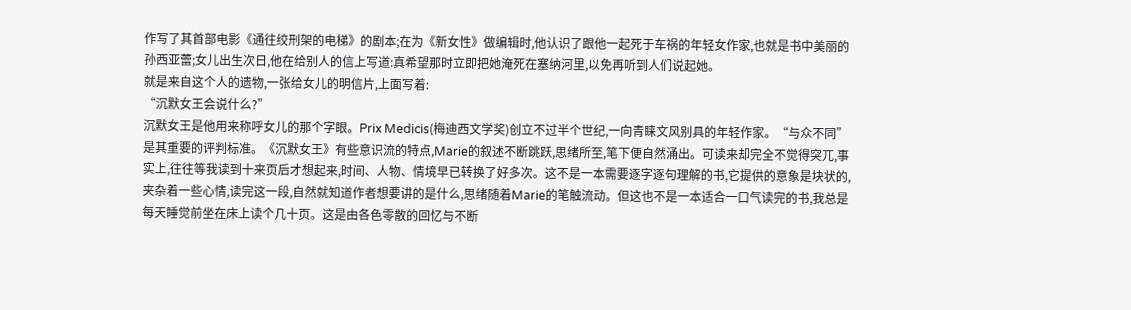作写了其首部电影《通往绞刑架的电梯》的剧本;在为《新女性》做编辑时,他认识了跟他一起死于车祸的年轻女作家,也就是书中美丽的孙西亚蕾;女儿出生次日,他在给别人的信上写道:真希望那时立即把她淹死在塞纳河里,以免再听到人们说起她。
就是来自这个人的遗物,一张给女儿的明信片,上面写着:
“沉默女王会说什么?”
沉默女王是他用来称呼女儿的那个字眼。Prix Medicis(梅迪西文学奖)创立不过半个世纪,一向青睐文风别具的年轻作家。“与众不同”是其重要的评判标准。《沉默女王》有些意识流的特点,Marie的叙述不断跳跃,思绪所至,笔下便自然涌出。可读来却完全不觉得突兀,事实上,往往等我读到十来页后才想起来,时间、人物、情境早已转换了好多次。这不是一本需要逐字逐句理解的书,它提供的意象是块状的,夹杂着一些心情,读完这一段,自然就知道作者想要讲的是什么,思绪随着Marie的笔触流动。但这也不是一本适合一口气读完的书,我总是每天睡觉前坐在床上读个几十页。这是由各色零散的回忆与不断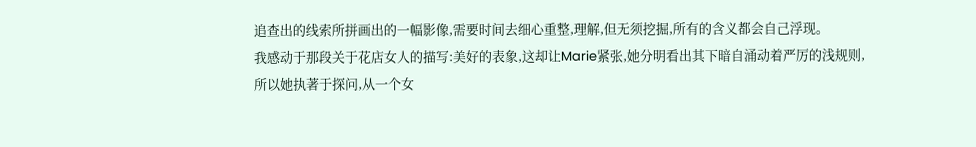追查出的线索所拼画出的一幅影像,需要时间去细心重整,理解,但无须挖掘,所有的含义都会自己浮现。
我感动于那段关于花店女人的描写:美好的表象,这却让Marie紧张,她分明看出其下暗自涌动着严厉的浅规则,所以她执著于探问,从一个女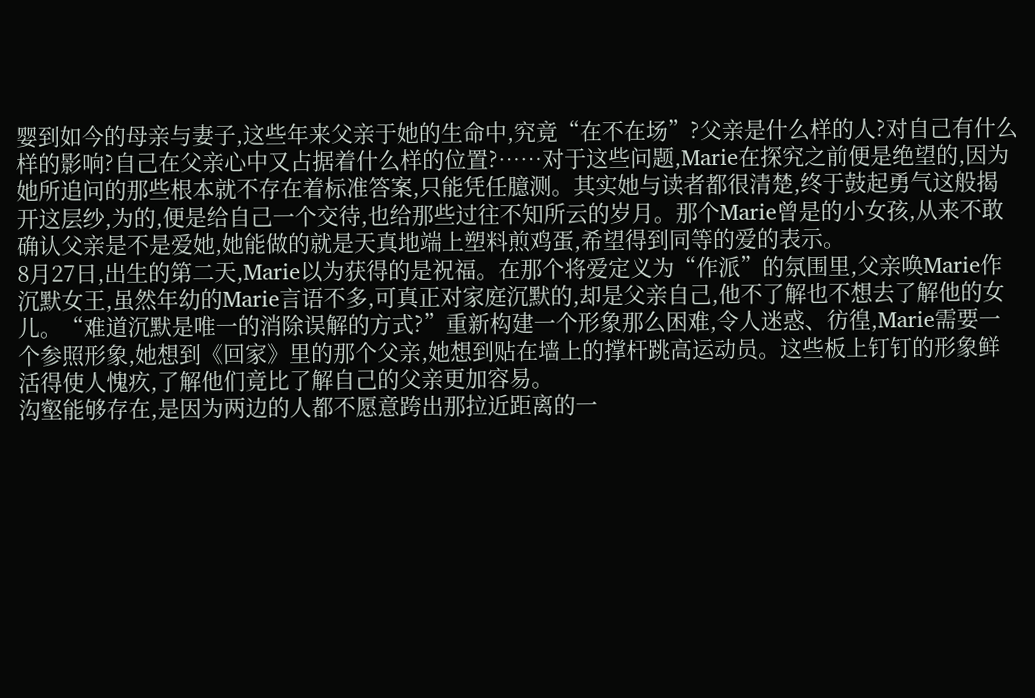婴到如今的母亲与妻子,这些年来父亲于她的生命中,究竟“在不在场”?父亲是什么样的人?对自己有什么样的影响?自己在父亲心中又占据着什么样的位置?……对于这些问题,Marie在探究之前便是绝望的,因为她所追问的那些根本就不存在着标准答案,只能凭任臆测。其实她与读者都很清楚,终于鼓起勇气这般揭开这层纱,为的,便是给自己一个交待,也给那些过往不知所云的岁月。那个Marie曾是的小女孩,从来不敢确认父亲是不是爱她,她能做的就是天真地端上塑料煎鸡蛋,希望得到同等的爱的表示。
8月27日,出生的第二天,Marie以为获得的是祝福。在那个将爱定义为“作派”的氛围里,父亲唤Marie作沉默女王,虽然年幼的Marie言语不多,可真正对家庭沉默的,却是父亲自己,他不了解也不想去了解他的女儿。“难道沉默是唯一的消除误解的方式?”重新构建一个形象那么困难,令人迷惑、彷徨,Marie需要一个参照形象,她想到《回家》里的那个父亲,她想到贴在墙上的撑杆跳高运动员。这些板上钉钉的形象鲜活得使人愧疚,了解他们竟比了解自己的父亲更加容易。
沟壑能够存在,是因为两边的人都不愿意跨出那拉近距离的一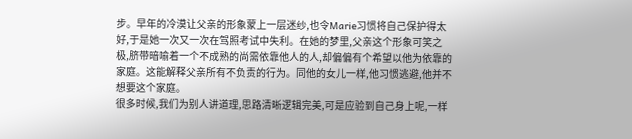步。早年的冷漠让父亲的形象蒙上一层迷纱,也令Marie习惯将自己保护得太好,于是她一次又一次在驾照考试中失利。在她的梦里,父亲这个形象可笑之极,脐带暗喻着一个不成熟的尚需依靠他人的人,却偏偏有个希望以他为依靠的家庭。这能解释父亲所有不负责的行为。同他的女儿一样,他习惯逃避,他并不想要这个家庭。
很多时候,我们为别人讲道理,思路清晰逻辑完美,可是应验到自己身上呢,一样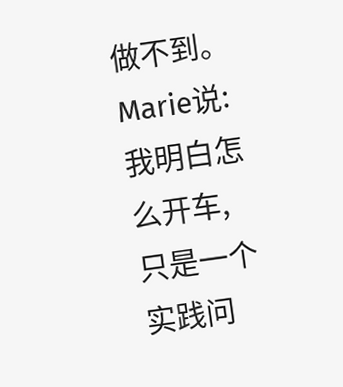做不到。Marie说:我明白怎么开车,只是一个实践问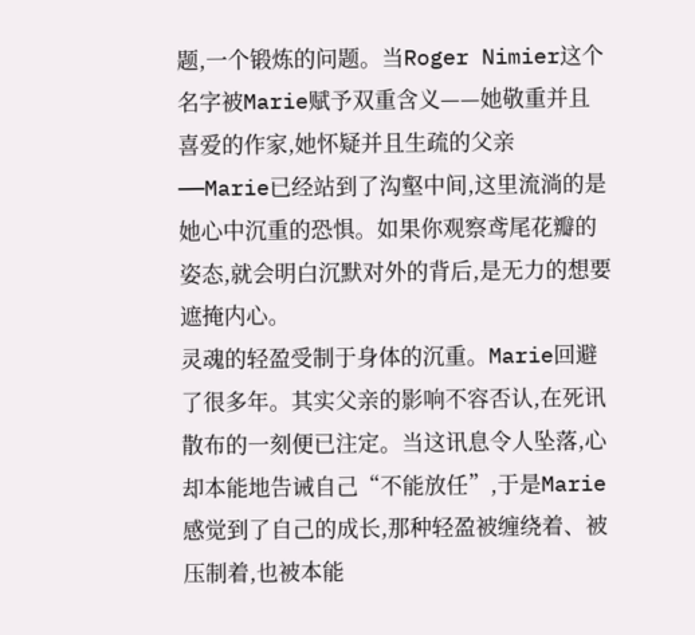题,一个锻炼的问题。当Roger Nimier这个名字被Marie赋予双重含义——她敬重并且喜爱的作家,她怀疑并且生疏的父亲——Marie已经站到了沟壑中间,这里流淌的是她心中沉重的恐惧。如果你观察鸢尾花瓣的姿态,就会明白沉默对外的背后,是无力的想要遮掩内心。
灵魂的轻盈受制于身体的沉重。Marie回避了很多年。其实父亲的影响不容否认,在死讯散布的一刻便已注定。当这讯息令人坠落,心却本能地告诫自己“不能放任”,于是Marie感觉到了自己的成长,那种轻盈被缠绕着、被压制着,也被本能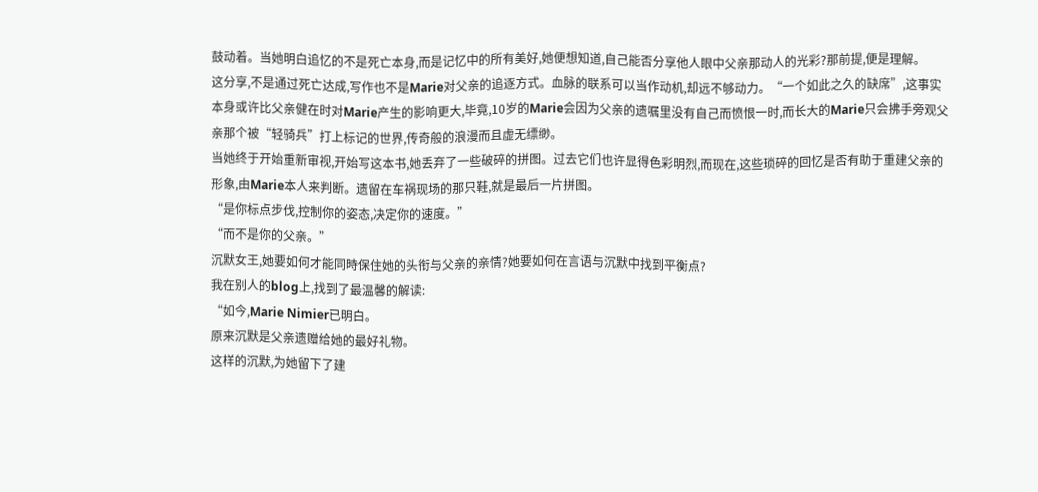鼓动着。当她明白追忆的不是死亡本身,而是记忆中的所有美好,她便想知道,自己能否分享他人眼中父亲那动人的光彩?那前提,便是理解。
这分享,不是通过死亡达成,写作也不是Marie对父亲的追逐方式。血脉的联系可以当作动机,却远不够动力。“一个如此之久的缺席”,这事实本身或许比父亲健在时对Marie产生的影响更大,毕竟,10岁的Marie会因为父亲的遗嘱里没有自己而愤恨一时,而长大的Marie只会拂手旁观父亲那个被“轻骑兵”打上标记的世界,传奇般的浪漫而且虚无缥缈。
当她终于开始重新审视,开始写这本书,她丢弃了一些破碎的拼图。过去它们也许显得色彩明烈,而现在,这些琐碎的回忆是否有助于重建父亲的形象,由Marie本人来判断。遗留在车祸现场的那只鞋,就是最后一片拼图。
“是你标点步伐,控制你的姿态,决定你的速度。”
“而不是你的父亲。”
沉默女王,她要如何才能同時保住她的头衔与父亲的亲情?她要如何在言语与沉默中找到平衡点?
我在别人的blog上,找到了最温馨的解读:
“如今,Marie Nimier已明白。
原来沉默是父亲遗赠给她的最好礼物。
这样的沉默,为她留下了建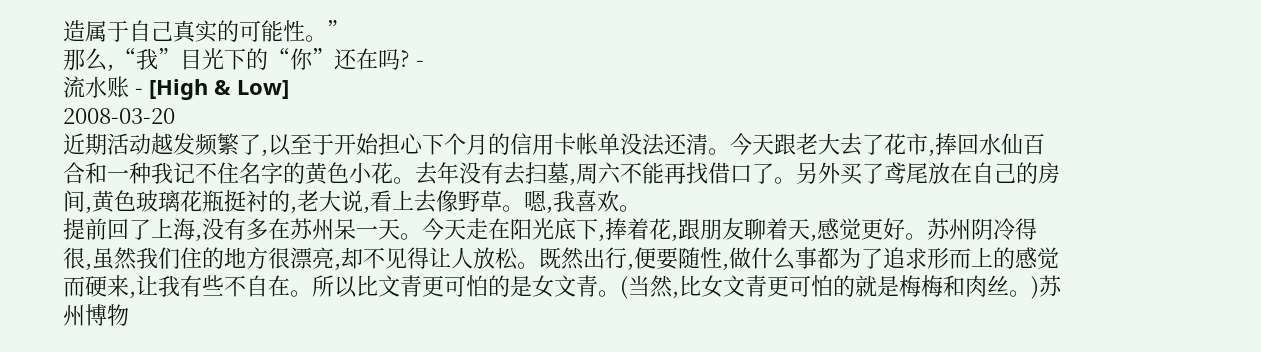造属于自己真实的可能性。”
那么,“我”目光下的“你”还在吗? -
流水账 - [High & Low]
2008-03-20
近期活动越发频繁了,以至于开始担心下个月的信用卡帐单没法还清。今天跟老大去了花市,捧回水仙百合和一种我记不住名字的黄色小花。去年没有去扫墓,周六不能再找借口了。另外买了鸢尾放在自己的房间,黄色玻璃花瓶挺衬的,老大说,看上去像野草。嗯,我喜欢。
提前回了上海,没有多在苏州呆一天。今天走在阳光底下,捧着花,跟朋友聊着天,感觉更好。苏州阴冷得很,虽然我们住的地方很漂亮,却不见得让人放松。既然出行,便要随性,做什么事都为了追求形而上的感觉而硬来,让我有些不自在。所以比文青更可怕的是女文青。(当然,比女文青更可怕的就是梅梅和肉丝。)苏州博物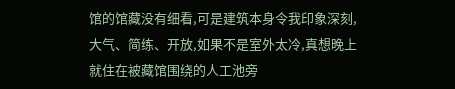馆的馆藏没有细看,可是建筑本身令我印象深刻,大气、简练、开放,如果不是室外太冷,真想晚上就住在被藏馆围绕的人工池旁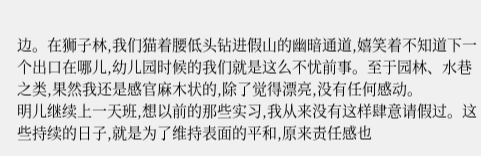边。在狮子林,我们猫着腰低头钻进假山的幽暗通道,嬉笑着不知道下一个出口在哪儿,幼儿园时候的我们就是这么不忧前事。至于园林、水巷之类,果然我还是感官麻木状的,除了觉得漂亮,没有任何感动。
明儿继续上一天班,想以前的那些实习,我从来没有这样肆意请假过。这些持续的日子,就是为了维持表面的平和,原来责任感也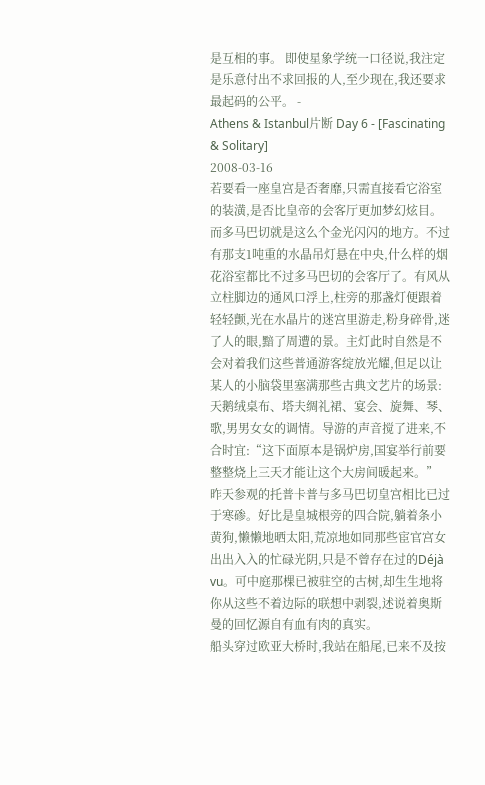是互相的事。 即使星象学统一口径说,我注定是乐意付出不求回报的人,至少现在,我还要求最起码的公平。 -
Athens & Istanbul片断 Day 6 - [Fascinating & Solitary]
2008-03-16
若要看一座皇宫是否奢靡,只需直接看它浴室的装潢,是否比皇帝的会客厅更加梦幻炫目。而多马巴切就是这么个金光闪闪的地方。不过有那支1吨重的水晶吊灯悬在中央,什么样的烟花浴室都比不过多马巴切的会客厅了。有风从立柱脚边的通风口浮上,柱旁的那盏灯便跟着轻轻颤,光在水晶片的迷宫里游走,粉身碎骨,迷了人的眼,黯了周遭的景。主灯此时自然是不会对着我们这些普通游客绽放光耀,但足以让某人的小脑袋里塞满那些古典文艺片的场景:天鹅绒桌布、塔夫绸礼裙、宴会、旋舞、琴、歌,男男女女的调情。导游的声音搅了进来,不合时宜:“这下面原本是锅炉房,国宴举行前要整整烧上三天才能让这个大房间暖起来。”
昨天参观的托普卡普与多马巴切皇宫相比已过于寒碜。好比是皇城根旁的四合院,躺着条小黄狗,懒懒地晒太阳,荒凉地如同那些宦官宫女出出入入的忙碌光阴,只是不曾存在过的Déjà vu。可中庭那棵已被驻空的古树,却生生地将你从这些不着边际的联想中剥裂,述说着奥斯曼的回忆源自有血有肉的真实。
船头穿过欧亚大桥时,我站在船尾,已来不及按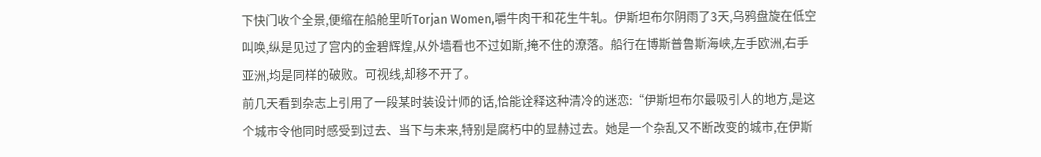下快门收个全景,便缩在船舱里听Torjan Women,嚼牛肉干和花生牛轧。伊斯坦布尔阴雨了3天,乌鸦盘旋在低空叫唤,纵是见过了宫内的金碧辉煌,从外墙看也不过如斯,掩不住的潦落。船行在博斯普鲁斯海峡,左手欧洲,右手亚洲,均是同样的破败。可视线,却移不开了。
前几天看到杂志上引用了一段某时装设计师的话,恰能诠释这种清冷的迷恋:“伊斯坦布尔最吸引人的地方,是这个城市令他同时感受到过去、当下与未来,特别是腐朽中的显赫过去。她是一个杂乱又不断改变的城市,在伊斯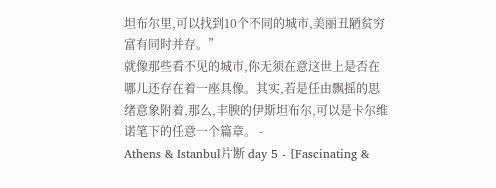坦布尔里,可以找到10个不同的城市,美丽丑陋贫穷富有同时并存。”
就像那些看不见的城市,你无须在意这世上是否在哪儿还存在着一座具像。其实,若是任由飘摇的思绪意象附着,那么,丰腴的伊斯坦布尔,可以是卡尔维诺笔下的任意一个篇章。 -
Athens & Istanbul片断 day 5 - [Fascinating &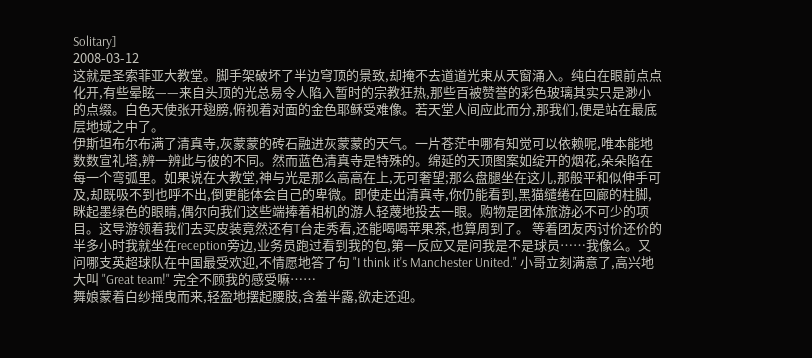Solitary]
2008-03-12
这就是圣索菲亚大教堂。脚手架破坏了半边穹顶的景致,却掩不去道道光束从天窗涌入。纯白在眼前点点化开,有些晕眩——来自头顶的光总易令人陷入暂时的宗教狂热,那些百被赞誉的彩色玻璃其实只是渺小的点缀。白色天使张开翅膀,俯视着对面的金色耶稣受难像。若天堂人间应此而分,那我们,便是站在最底层地域之中了。
伊斯坦布尔布满了清真寺,灰蒙蒙的砖石融进灰蒙蒙的天气。一片苍茫中哪有知觉可以依赖呢,唯本能地数数宣礼塔,辨一辨此与彼的不同。然而蓝色清真寺是特殊的。绵延的天顶图案如绽开的烟花,朵朵陷在每一个弯弧里。如果说在大教堂,神与光是那么高高在上,无可奢望;那么盘腿坐在这儿,那般平和似伸手可及,却既吸不到也呼不出,倒更能体会自己的卑微。即使走出清真寺,你仍能看到,黑猫缱绻在回廊的柱脚,眯起墨绿色的眼睛,偶尔向我们这些端捧着相机的游人轻蔑地投去一眼。购物是团体旅游必不可少的项目。这导游领着我们去买皮装竟然还有T台走秀看,还能喝喝苹果茶,也算周到了。 等着团友丙讨价还价的半多小时我就坐在reception旁边,业务员跑过看到我的包,第一反应又是问我是不是球员……我像么。又问哪支英超球队在中国最受欢迎,不情愿地答了句 "I think it's Manchester United." 小哥立刻满意了,高兴地大叫 "Great team!" 完全不顾我的感受嘛……
舞娘蒙着白纱摇曳而来,轻盈地摆起腰肢,含羞半露,欲走还迎。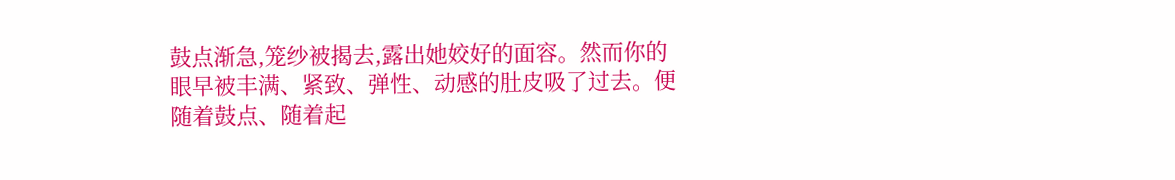鼓点渐急,笼纱被揭去,露出她姣好的面容。然而你的眼早被丰满、紧致、弹性、动感的肚皮吸了过去。便随着鼓点、随着起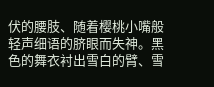伏的腰肢、随着樱桃小嘴般轻声细语的脐眼而失神。黑色的舞衣衬出雪白的臂、雪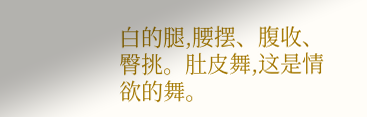白的腿,腰摆、腹收、臀挑。肚皮舞,这是情欲的舞。